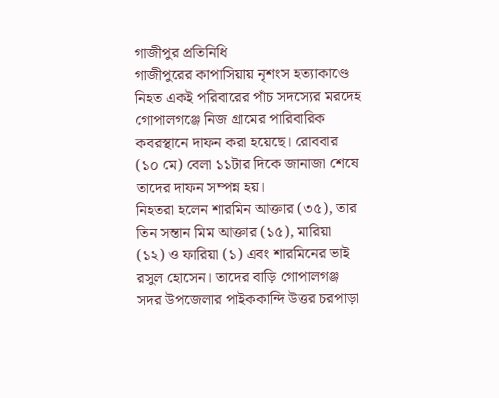গাজীপুর প্রতিনিধি
গাজীপুরের কাপাসিয়ায় নৃশংস হত্যাকাণ্ডে নিহত একই পরিবারের পাঁচ সদস্যের মরদেহ গোপালগঞ্জে নিজ গ্রামের পারিবারিক কবরস্থানে দাফন করা হয়েছে। রোববার (১০ মে) বেলা ১১টার দিকে জানাজা শেষে তাদের দাফন সম্পন্ন হয়।
নিহতরা হলেন শারমিন আক্তার (৩৫), তার তিন সন্তান মিম আক্তার (১৫), মারিয়া (১২) ও ফারিয়া (১) এবং শারমিনের ভাই রসুল হোসেন। তাদের বাড়ি গোপালগঞ্জ সদর উপজেলার পাইককান্দি উত্তর চরপাড়া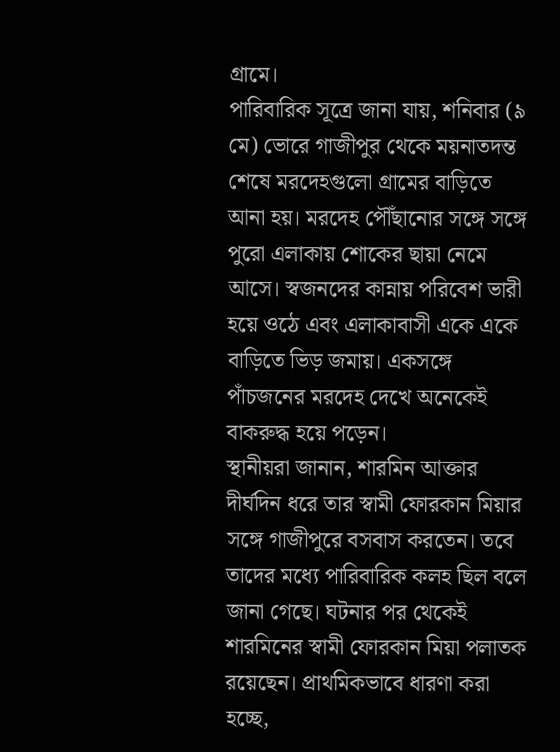গ্রামে।
পারিবারিক সূত্রে জানা যায়, শনিবার (৯ মে) ভোরে গাজীপুর থেকে ময়নাতদন্ত শেষে মরদেহগুলো গ্রামের বাড়িতে আনা হয়। মরদেহ পৌঁছানোর সঙ্গে সঙ্গে পুরো এলাকায় শোকের ছায়া নেমে আসে। স্বজনদের কান্নায় পরিবেশ ভারী হয়ে ওঠে এবং এলাকাবাসী একে একে বাড়িতে ভিড় জমায়। একসঙ্গে পাঁচজনের মরদেহ দেখে অনেকেই বাকরুদ্ধ হয়ে পড়েন।
স্থানীয়রা জানান, শারমিন আক্তার দীর্ঘদিন ধরে তার স্বামী ফোরকান মিয়ার সঙ্গে গাজীপুরে বসবাস করতেন। তবে তাদের মধ্যে পারিবারিক কলহ ছিল বলে জানা গেছে। ঘটনার পর থেকেই শারমিনের স্বামী ফোরকান মিয়া পলাতক রয়েছেন। প্রাথমিকভাবে ধারণা করা হচ্ছে,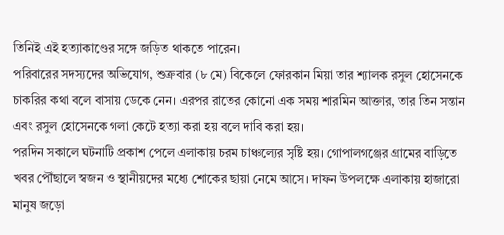তিনিই এই হত্যাকাণ্ডের সঙ্গে জড়িত থাকতে পারেন।
পরিবারের সদস্যদের অভিযোগ, শুক্রবার (৮ মে) বিকেলে ফোরকান মিয়া তার শ্যালক রসুল হোসেনকে চাকরির কথা বলে বাসায় ডেকে নেন। এরপর রাতের কোনো এক সময় শারমিন আক্তার, তার তিন সন্তান এবং রসুল হোসেনকে গলা কেটে হত্যা করা হয় বলে দাবি করা হয়।
পরদিন সকালে ঘটনাটি প্রকাশ পেলে এলাকায় চরম চাঞ্চল্যের সৃষ্টি হয়। গোপালগঞ্জের গ্রামের বাড়িতে খবর পৌঁছালে স্বজন ও স্থানীয়দের মধ্যে শোকের ছায়া নেমে আসে। দাফন উপলক্ষে এলাকায় হাজারো মানুষ জড়ো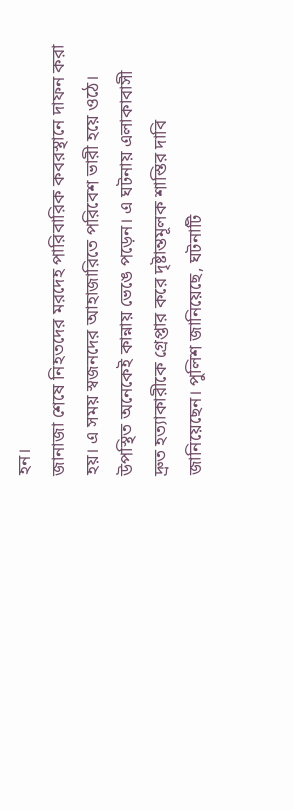হন।
জানাজা শেষে নিহতদের মরদেহ পারিবারিক কবরস্থানে দাফন করা হয়। এ সময় স্বজনদের আহাজারিতে পরিবেশ ভারী হয়ে ওঠে। উপস্থিত অনেকেই কান্নায় ভেঙে পড়েন। এ ঘটনায় এলাকাবাসী দ্রুত হত্যাকারীকে গ্রেপ্তার করে দৃষ্টান্তমূলক শাস্তির দাবি জানিয়েছেন। পুলিশ জানিয়েছে, ঘটনাটি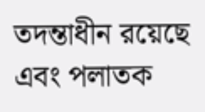তদন্তাধীন রয়েছে এবং পলাতক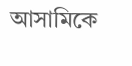আসামিকে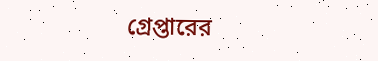গ্রেপ্তারের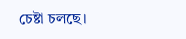চেষ্টা চলছে।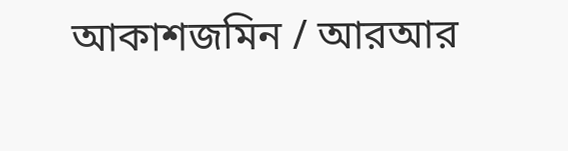আকাশজমিন / আরআর